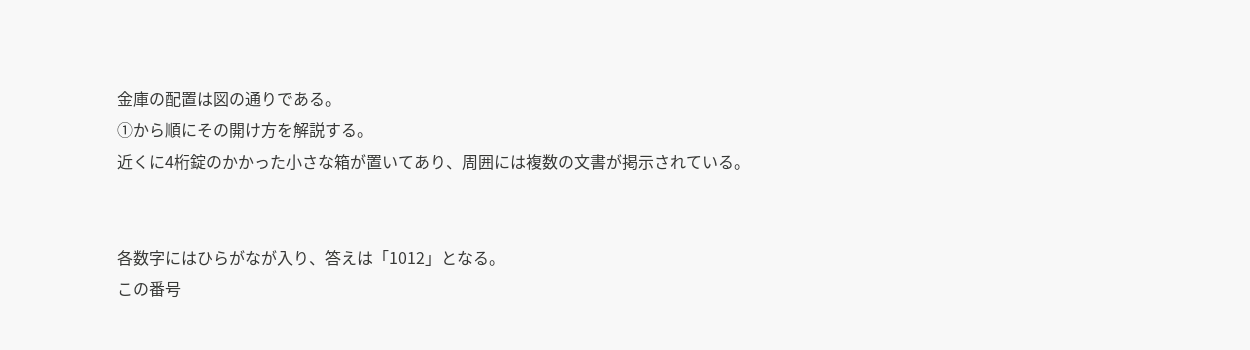金庫の配置は図の通りである。
①から順にその開け方を解説する。
近くに4桁錠のかかった小さな箱が置いてあり、周囲には複数の文書が掲示されている。


各数字にはひらがなが入り、答えは「1012」となる。
この番号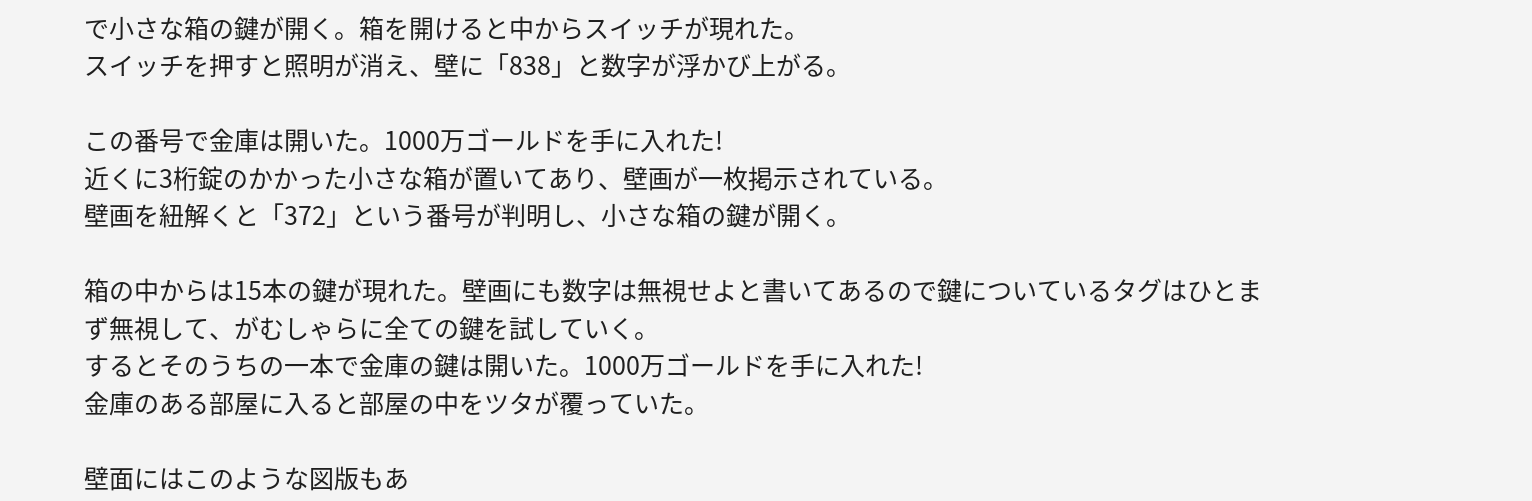で小さな箱の鍵が開く。箱を開けると中からスイッチが現れた。
スイッチを押すと照明が消え、壁に「838」と数字が浮かび上がる。

この番号で金庫は開いた。1000万ゴールドを手に入れた!
近くに3桁錠のかかった小さな箱が置いてあり、壁画が一枚掲示されている。
壁画を紐解くと「372」という番号が判明し、小さな箱の鍵が開く。

箱の中からは15本の鍵が現れた。壁画にも数字は無視せよと書いてあるので鍵についているタグはひとまず無視して、がむしゃらに全ての鍵を試していく。
するとそのうちの一本で金庫の鍵は開いた。1000万ゴールドを手に入れた!
金庫のある部屋に入ると部屋の中をツタが覆っていた。

壁面にはこのような図版もあ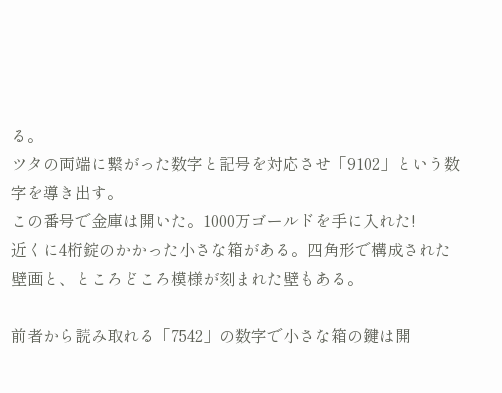る。
ツタの両端に繋がった数字と記号を対応させ「9102」という数字を導き出す。
この番号で金庫は開いた。1000万ゴールドを手に入れた!
近くに4桁錠のかかった小さな箱がある。四角形で構成された壁画と、ところどころ模様が刻まれた壁もある。

前者から読み取れる「7542」の数字で小さな箱の鍵は開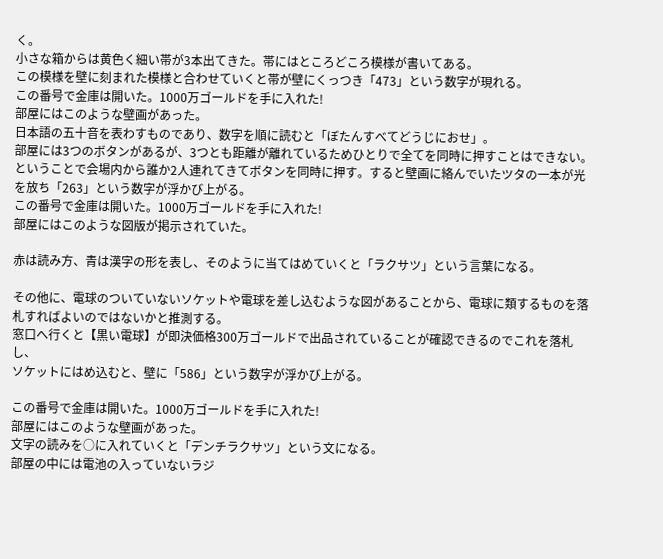く。
小さな箱からは黄色く細い帯が3本出てきた。帯にはところどころ模様が書いてある。
この模様を壁に刻まれた模様と合わせていくと帯が壁にくっつき「473」という数字が現れる。
この番号で金庫は開いた。1000万ゴールドを手に入れた!
部屋にはこのような壁画があった。
日本語の五十音を表わすものであり、数字を順に読むと「ぼたんすべてどうじにおせ」。
部屋には3つのボタンがあるが、3つとも距離が離れているためひとりで全てを同時に押すことはできない。
ということで会場内から誰か2人連れてきてボタンを同時に押す。すると壁画に絡んでいたツタの一本が光を放ち「263」という数字が浮かび上がる。
この番号で金庫は開いた。1000万ゴールドを手に入れた!
部屋にはこのような図版が掲示されていた。

赤は読み方、青は漢字の形を表し、そのように当てはめていくと「ラクサツ」という言葉になる。

その他に、電球のついていないソケットや電球を差し込むような図があることから、電球に類するものを落札すればよいのではないかと推測する。
窓口へ行くと【黒い電球】が即決価格300万ゴールドで出品されていることが確認できるのでこれを落札し、
ソケットにはめ込むと、壁に「586」という数字が浮かび上がる。

この番号で金庫は開いた。1000万ゴールドを手に入れた!
部屋にはこのような壁画があった。
文字の読みを○に入れていくと「デンチラクサツ」という文になる。
部屋の中には電池の入っていないラジ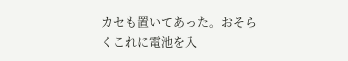カセも置いてあった。おそらくこれに電池を入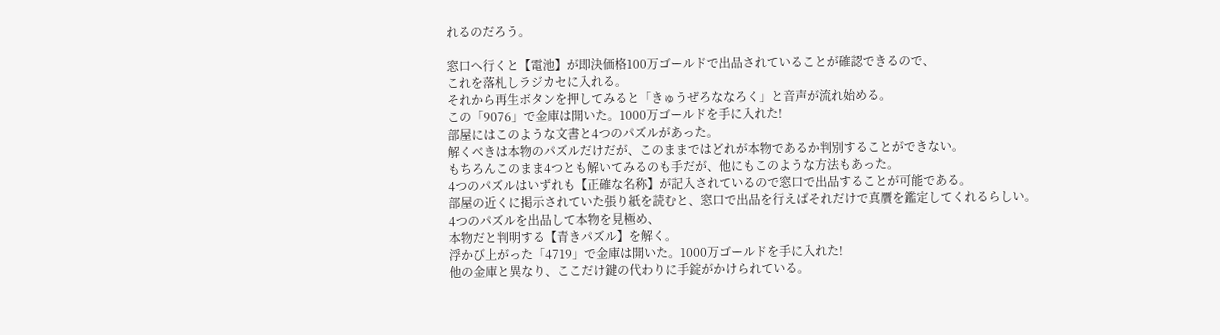れるのだろう。

窓口へ行くと【電池】が即決価格100万ゴールドで出品されていることが確認できるので、
これを落札しラジカセに入れる。
それから再生ボタンを押してみると「きゅうぜろななろく」と音声が流れ始める。
この「9076」で金庫は開いた。1000万ゴールドを手に入れた!
部屋にはこのような文書と4つのパズルがあった。
解くべきは本物のパズルだけだが、このままではどれが本物であるか判別することができない。
もちろんこのまま4つとも解いてみるのも手だが、他にもこのような方法もあった。
4つのパズルはいずれも【正確な名称】が記入されているので窓口で出品することが可能である。
部屋の近くに掲示されていた張り紙を読むと、窓口で出品を行えばそれだけで真贋を鑑定してくれるらしい。
4つのパズルを出品して本物を見極め、
本物だと判明する【青きパズル】を解く。
浮かび上がった「4719」で金庫は開いた。1000万ゴールドを手に入れた!
他の金庫と異なり、ここだけ鍵の代わりに手錠がかけられている。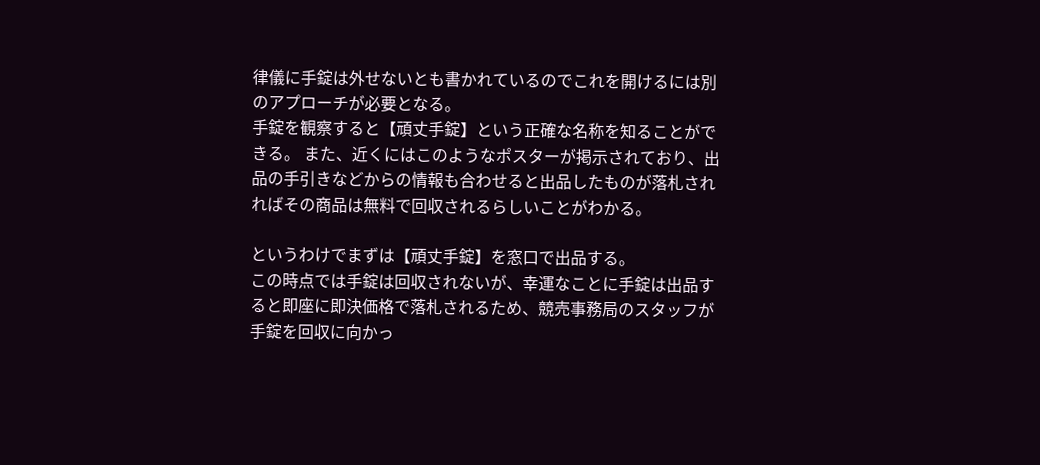律儀に手錠は外せないとも書かれているのでこれを開けるには別のアプローチが必要となる。
手錠を観察すると【頑丈手錠】という正確な名称を知ることができる。 また、近くにはこのようなポスターが掲示されており、出品の手引きなどからの情報も合わせると出品したものが落札されればその商品は無料で回収されるらしいことがわかる。

というわけでまずは【頑丈手錠】を窓口で出品する。
この時点では手錠は回収されないが、幸運なことに手錠は出品すると即座に即決価格で落札されるため、競売事務局のスタッフが手錠を回収に向かっ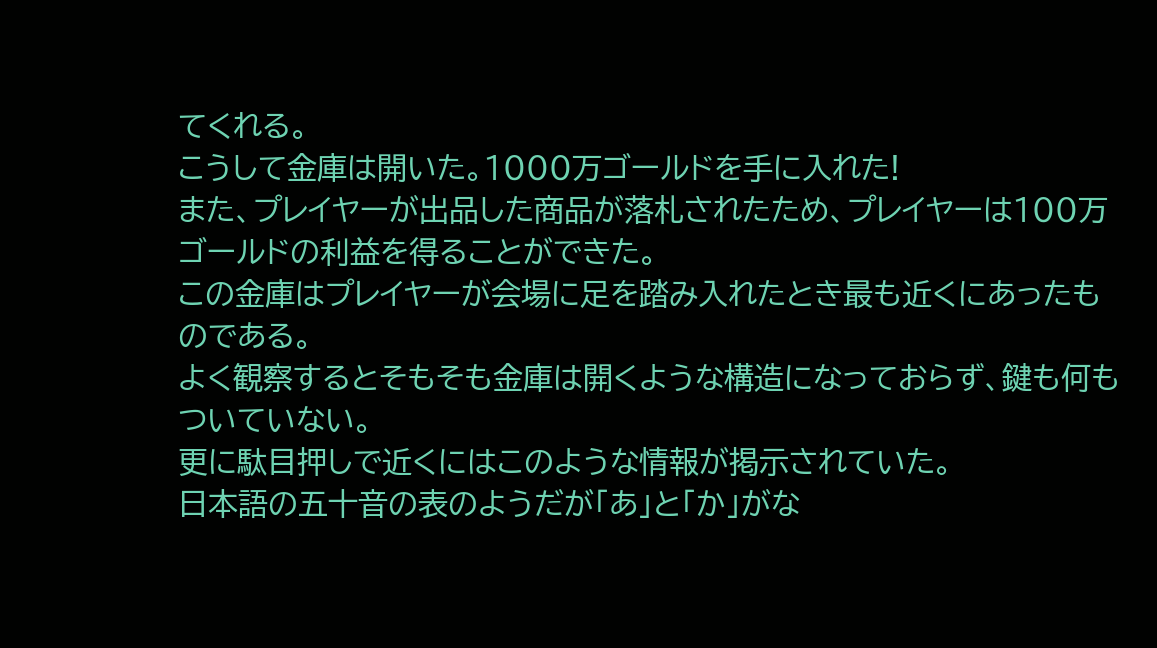てくれる。
こうして金庫は開いた。1000万ゴールドを手に入れた!
また、プレイヤーが出品した商品が落札されたため、プレイヤーは100万ゴールドの利益を得ることができた。
この金庫はプレイヤーが会場に足を踏み入れたとき最も近くにあったものである。
よく観察するとそもそも金庫は開くような構造になっておらず、鍵も何もついていない。
更に駄目押しで近くにはこのような情報が掲示されていた。
日本語の五十音の表のようだが「あ」と「か」がな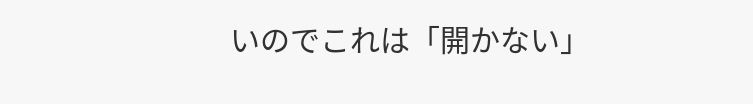いのでこれは「開かない」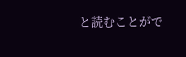と読むことがで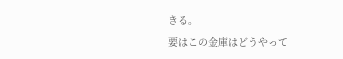きる。
要はこの金庫はどうやって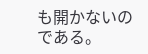も開かないのである。